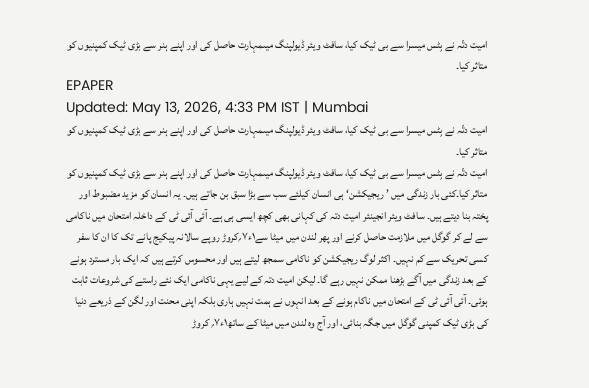امیت دتّہ نے بِٹس میسرا سے بی ٹیک کیا، سافٹ ویئر ڈیولپنگ میںمہارت حاصل کی اور اپنے ہنر سے بڑی ٹیک کمپنیوں کو متاثر کیا۔
EPAPER
Updated: May 13, 2026, 4:33 PM IST | Mumbai
امیت دتّہ نے بِٹس میسرا سے بی ٹیک کیا، سافٹ ویئر ڈیولپنگ میںمہارت حاصل کی اور اپنے ہنر سے بڑی ٹیک کمپنیوں کو متاثر کیا۔
امیت دتّہ نے بِٹس میسرا سے بی ٹیک کیا، سافٹ ویئر ڈیولپنگ میںمہارت حاصل کی اور اپنے ہنر سے بڑی ٹیک کمپنیوں کو متاثر کیا۔کئی بار زندگی میں ’ ریجیکشن‘ ہی انسان کیلئے سب سے بڑا سبق بن جاتے ہیں۔ یہ انسان کو مزید مضبوط اور پختہ بنا دیتے ہیں۔ سافٹ ویئر انجینئر امیت دتہ کی کہانی بھی کچھ ایسی ہی ہے۔ آئی آئی ٹی کے داخلہ امتحان میں ناکامی سے لے کر گوگل میں ملازمت حاصل کرنے اور پھر لندن میں میٹا سے۱ء۷؍کروڑ روپے سالانہ پیکیج پانے تک کا ان کا سفر کسی تحریک سے کم نہیں۔ اکثر لوگ ریجیکشن کو ناکامی سمجھ لیتے ہیں اور محسوس کرتے ہیں کہ ایک بار مسترد ہونے کے بعد زندگی میں آگے بڑھنا ممکن نہیں رہے گا۔ لیکن امیت دتہ کے لیے یہی ناکامی ایک نئے راستے کی شروعات ثابت ہوئی۔ آئی آئی ٹی کے امتحان میں ناکام ہونے کے بعد انہوں نے ہمت نہیں ہاری بلکہ اپنی محنت اور لگن کے ذریعے دنیا کی بڑی ٹیک کمپنی گوگل میں جگہ بنائی، اور آج وہ لندن میں میٹا کے ساتھ۱ء۷؍ کروڑ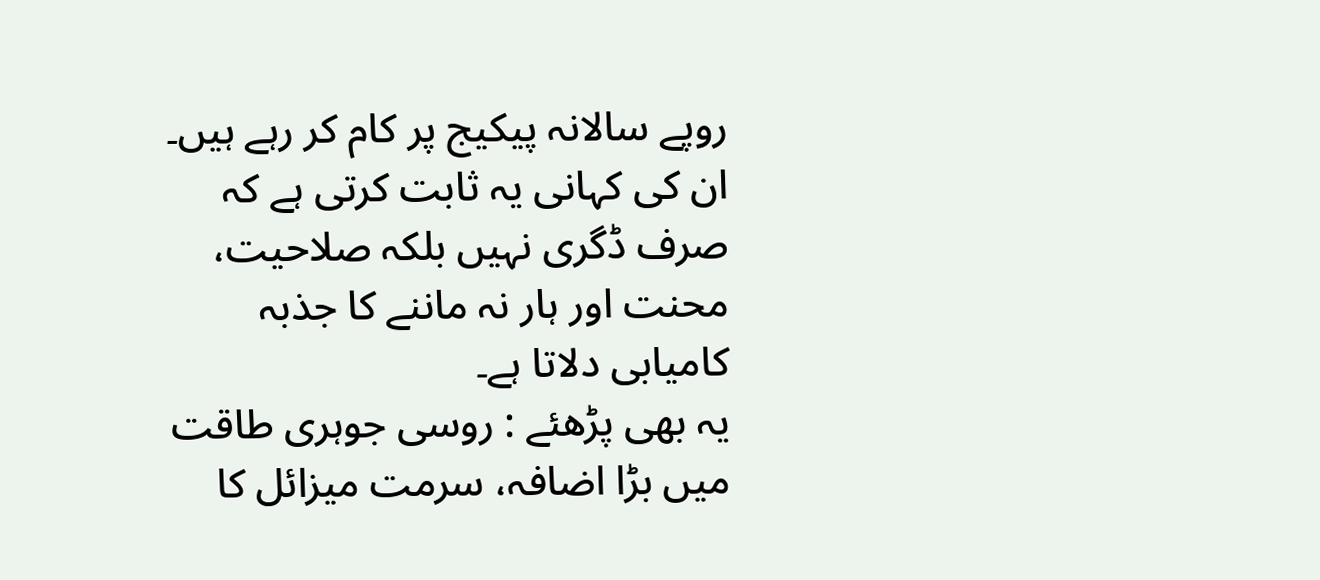روپے سالانہ پیکیج پر کام کر رہے ہیں۔ ان کی کہانی یہ ثابت کرتی ہے کہ صرف ڈگری نہیں بلکہ صلاحیت، محنت اور ہار نہ ماننے کا جذبہ کامیابی دلاتا ہے۔
یہ بھی پڑھئے : روسی جوہری طاقت میں بڑا اضافہ، سرمت میزائل کا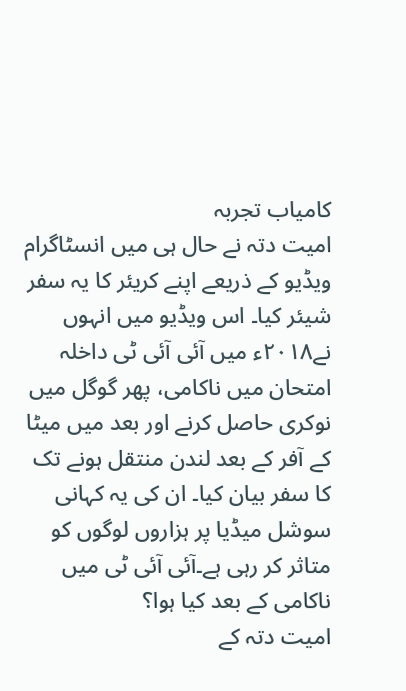کامیاب تجربہ
امیت دتہ نے حال ہی میں انسٹاگرام ویڈیو کے ذریعے اپنے کریئر کا یہ سفر شیئر کیا۔ اس ویڈیو میں انہوں نے۲۰۱۸ء میں آئی آئی ٹی داخلہ امتحان میں ناکامی، پھر گوگل میں نوکری حاصل کرنے اور بعد میں میٹا کے آفر کے بعد لندن منتقل ہونے تک کا سفر بیان کیا۔ ان کی یہ کہانی سوشل میڈیا پر ہزاروں لوگوں کو متاثر کر رہی ہے۔آئی آئی ٹی میں ناکامی کے بعد کیا ہوا؟
امیت دتہ کے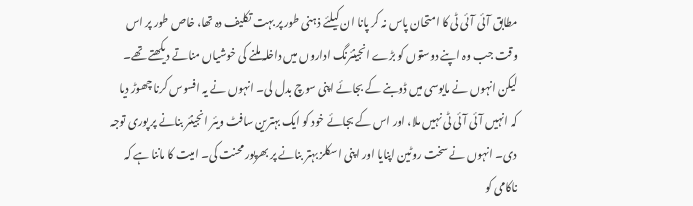مطابق آئی آئی ٹی کا امتحان پاس نہ کر پانا ان کیلئے ذہنی طور پر بہت تکلیف دہ تھا، خاص طور پر اس وقت جب وہ اپنے دوستوں کو بڑے انجینئرنگ اداروں میں داخلہ ملنے کی خوشیاں مناتے دیکھتے تھے۔ لیکن انہوں نے مایوسی میں ڈوبنے کے بجائے اپنی سوچ بدل لی۔ انہوں نے یہ افسوس کرنا چھوڑ دیا کہ انہیں آئی آئی ٹی نہیں ملا، اور اس کے بجائے خود کو ایک بہترین سافٹ ویئر انجینئر بنانے پر پوری توجہ دی۔ انہوں نے سخت روٹین اپنایا اور اپنی اسکلز بہتر بنانے پر بھرپور محنت کی۔ امیت کا ماننا ہے کہ ناکامی کو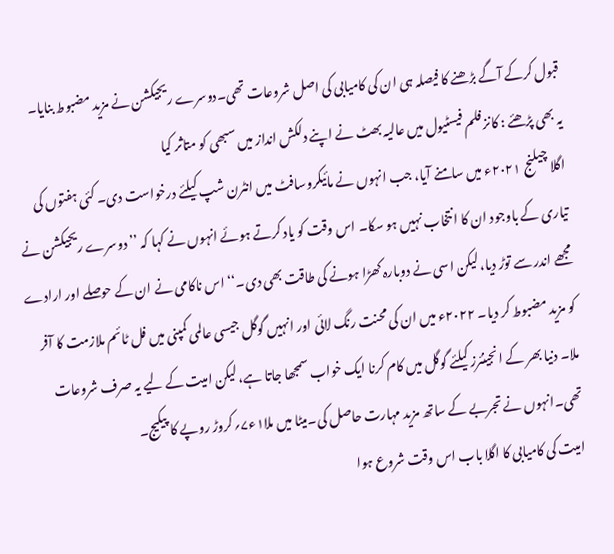قبول کرکے آگے بڑھنے کا فیصلہ ہی ان کی کامیابی کی اصل شروعات تھی۔دوسرے ریجیکشن نے مزید مضبوط بنایا۔
یہ بھی پڑھئے : کانز فلم فیسٹیول میں عالیہ بھٹ نے اپنے دلکش انداز میں سبھی کو متاثر کیا
اگلا چیلنج ۲۰۲۱ء میں سامنے آیا، جب انہوں نے مائیکروسافٹ میں انٹرن شپ کیلئے درخواست دی۔ کئی ہفتوں کی تیاری کے باوجود ان کا انتخاب نہیں ہو سکا۔ اس وقت کو یاد کرتے ہوئے انہوں نے کہا کہ ’’دوسرے ریجیکشن نے مجھے اندر سے توڑ دیا، لیکن اسی نے دوبارہ کھڑا ہونے کی طاقت بھی دی۔‘‘ اس ناکامی نے ان کے حوصلے اور ارادے کو مزید مضبوط کر دیا۔ ۲۰۲۲ء میں ان کی محنت رنگ لائی اور انہیں گوگل جیسی عالمی کمپنی میں فل ٹائم ملازمت کا آفر ملا۔ دنیا بھر کے انجینئرز کیلئے گوگل میں کام کرنا ایک خواب سمجھا جاتا ہے، لیکن امیت کے لیے یہ صرف شروعات تھی۔انہوں نے تجربے کے ساتھ مزید مہارت حاصل کی۔میٹا میں ملا۱ء۷؍کروڑ روپے کا پیکیج۔
امیت کی کامیابی کا اگلا باب اس وقت شروع ہوا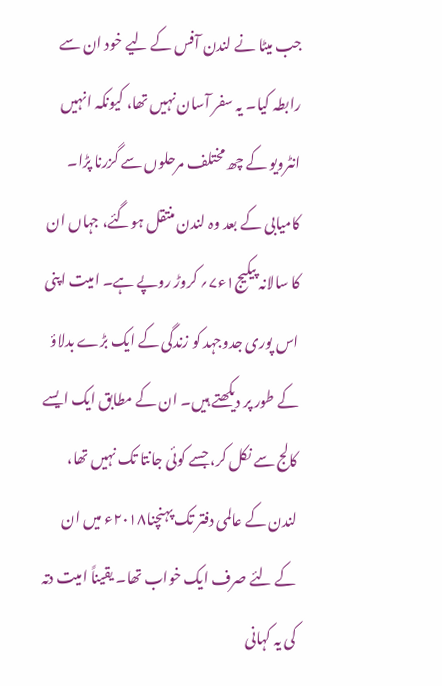جب میٹا نے لندن آفس کے لیے خود ان سے رابطہ کیا۔ یہ سفر آسان نہیں تھا، کیونکہ انہیں انٹرویو کے چھ مختلف مرحلوں سے گزرنا پڑا۔ کامیابی کے بعد وہ لندن منتقل ہوگئے، جہاں ان کا سالانہ پیکیج۱ء۷؍ کروڑ روپے ہے۔ امیت اپنی اس پوری جدوجہد کو زندگی کے ایک بڑے بدلاؤ کے طور پر دیکھتے ہیں۔ ان کے مطابق ایک ایسے کالج سے نکل کر، جسے کوئی جانتا تک نہیں تھا، لندن کے عالمی دفتر تک پہنچنا۲۰۱۸ء میں ان کے لئے صرف ایک خواب تھا۔ یقیناً امیت دتہ کی یہ کہانی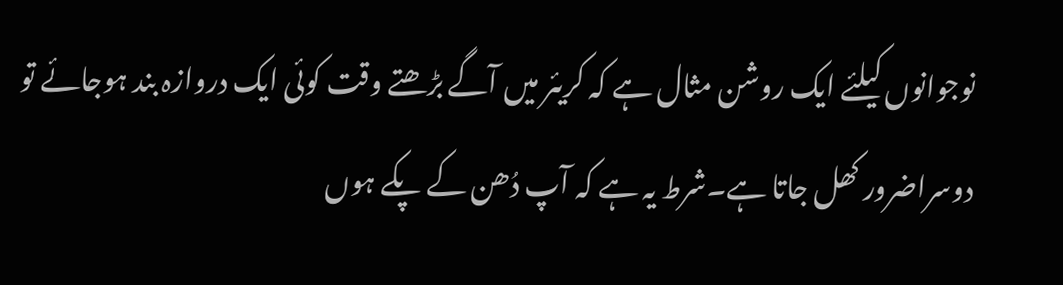نوجوانوں کیلئے ایک روشن مثال ہے کہ کریئر میں آگے بڑھتے وقت کوئی ایک دروازہ بند ہوجائے تو دوسراضرور کھل جاتا ہے۔شرط یہ ہے کہ آپ دُھن کے پکے ہوں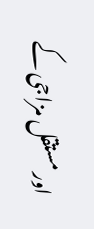اور مستقل مزاجی کے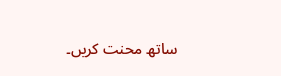ساتھ محنت کریں۔